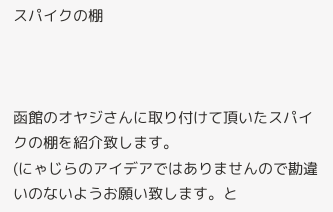スパイクの棚



函館のオヤジさんに取り付けて頂いたスパイクの棚を紹介致します。
(にゃじらのアイデアではありませんので勘違いのないようお願い致します。と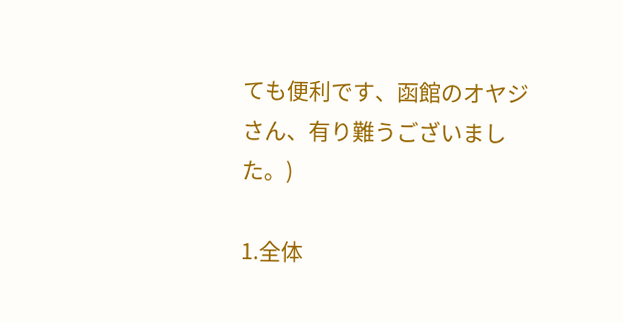ても便利です、函館のオヤジさん、有り難うございました。)

1.全体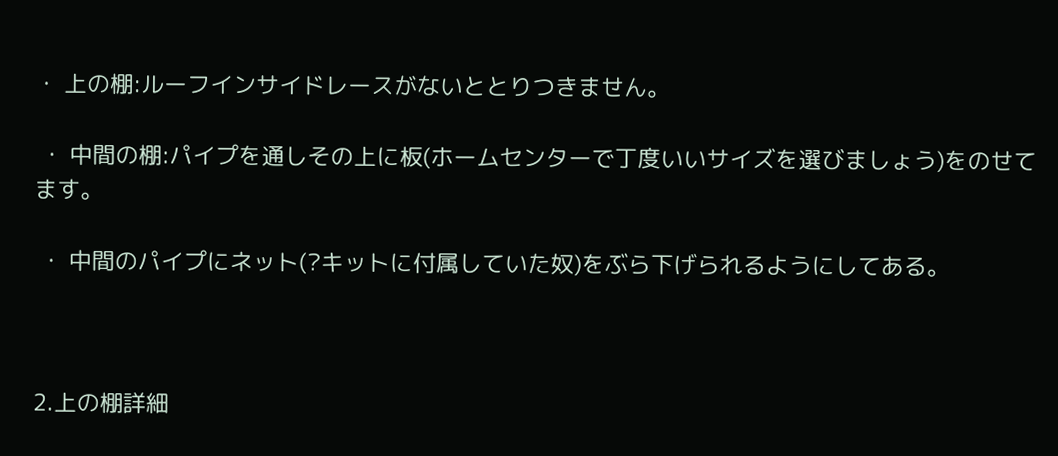・ 上の棚:ルーフインサイドレースがないととりつきません。

 ・ 中間の棚:パイプを通しその上に板(ホームセンターで丁度いいサイズを選びましょう)をのせてます。

 ・ 中間のパイプにネット(?キットに付属していた奴)をぶら下げられるようにしてある。



2.上の棚詳細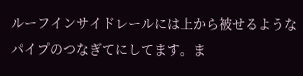ルーフインサイドレールには上から被せるようなパイプのつなぎてにしてます。ま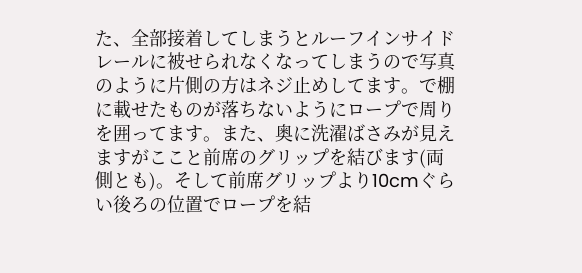た、全部接着してしまうとルーフインサイドレールに被せられなくなってしまうので写真のように片側の方はネジ止めしてます。で棚に載せたものが落ちないようにロープで周りを囲ってます。また、奥に洗濯ばさみが見えますがここと前席のグリップを結びます(両側とも)。そして前席グリップより10cmぐらい後ろの位置でロープを結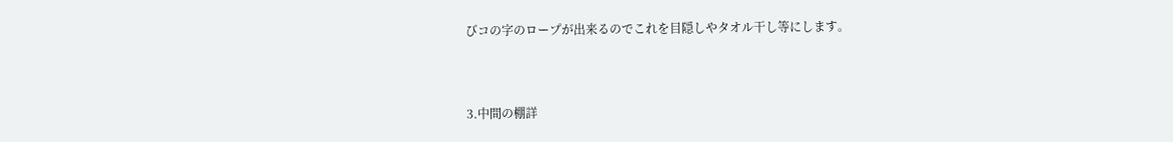びコの字のロープが出来るのでこれを目隠しやタオル干し等にします。



3.中間の棚詳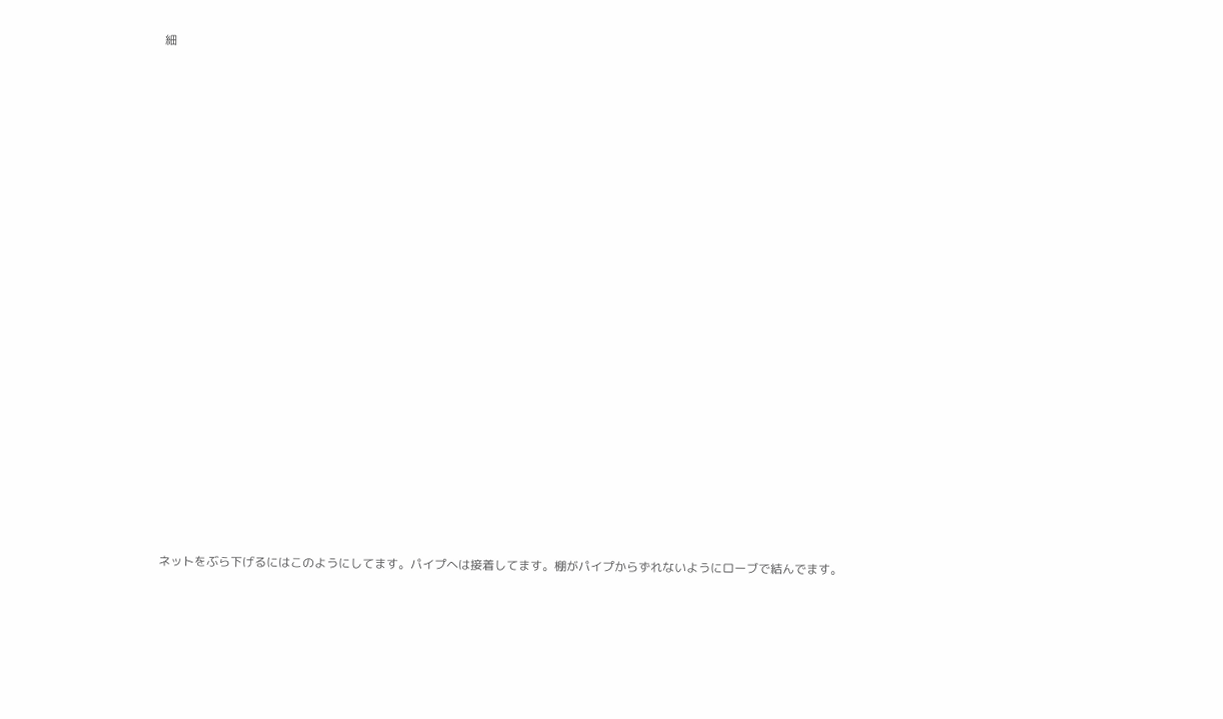細





























ネットをぶら下げるにはこのようにしてます。パイプへは接着してます。棚がパイプからずれないようにローブで結んでます。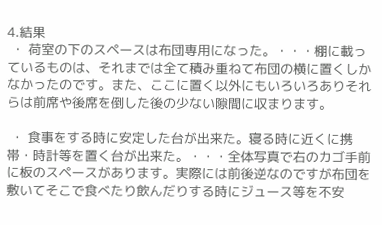4.結果
 ・ 荷室の下のスペースは布団専用になった。・・・棚に載っているものは、それまでは全て積み重ねて布団の横に置くしかなかったのです。また、ここに置く以外にもいろいろありそれらは前席や後席を倒した後の少ない隙間に収まります。

 ・ 食事をする時に安定した台が出来た。寝る時に近くに携帯・時計等を置く台が出来た。・・・全体写真で右のカゴ手前に板のスペースがあります。実際には前後逆なのですが布団を敷いてそこで食べたり飲んだりする時にジュース等を不安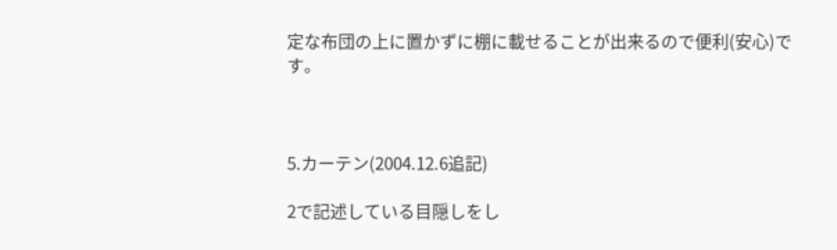定な布団の上に置かずに棚に載せることが出来るので便利(安心)です。



5.カーテン(2004.12.6追記)

2で記述している目隠しをし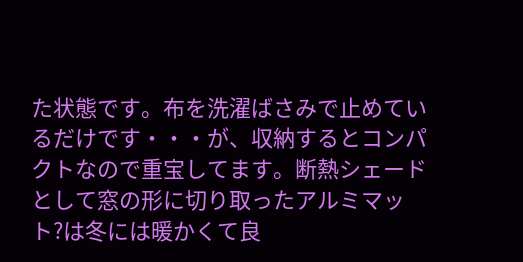た状態です。布を洗濯ばさみで止めているだけです・・・が、収納するとコンパクトなので重宝してます。断熱シェードとして窓の形に切り取ったアルミマット?は冬には暖かくて良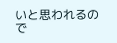いと思われるので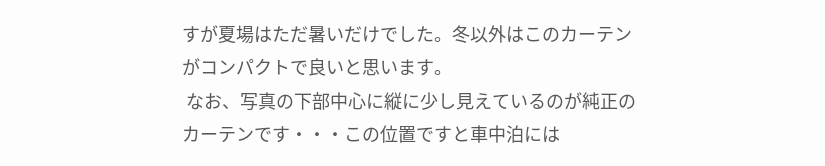すが夏場はただ暑いだけでした。冬以外はこのカーテンがコンパクトで良いと思います。
 なお、写真の下部中心に縦に少し見えているのが純正のカーテンです・・・この位置ですと車中泊には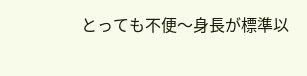とっても不便〜身長が標準以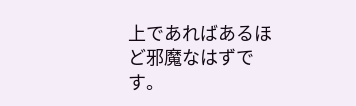上であればあるほど邪魔なはずです。